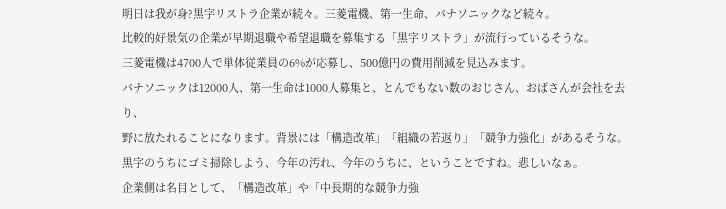明日は我が身?黒字リストラ企業が続々。三菱電機、第一生命、パナソニックなど続々。
比較的好景気の企業が早期退職や希望退職を募集する「黒字リストラ」が流行っているそうな。
三菱電機は4700人で単体従業員の6%が応募し、500億円の費用削減を見込みます。
パナソニックは12000人、第一生命は1000人募集と、とんでもない数のおじさん、おばさんが会社を去り、
野に放たれることになります。背景には「構造改革」「組織の若返り」「競争力強化」があるそうな。
黒字のうちにゴミ掃除しよう、今年の汚れ、今年のうちに、ということですね。悲しいなぁ。
企業側は名目として、「構造改革」や「中長期的な競争力強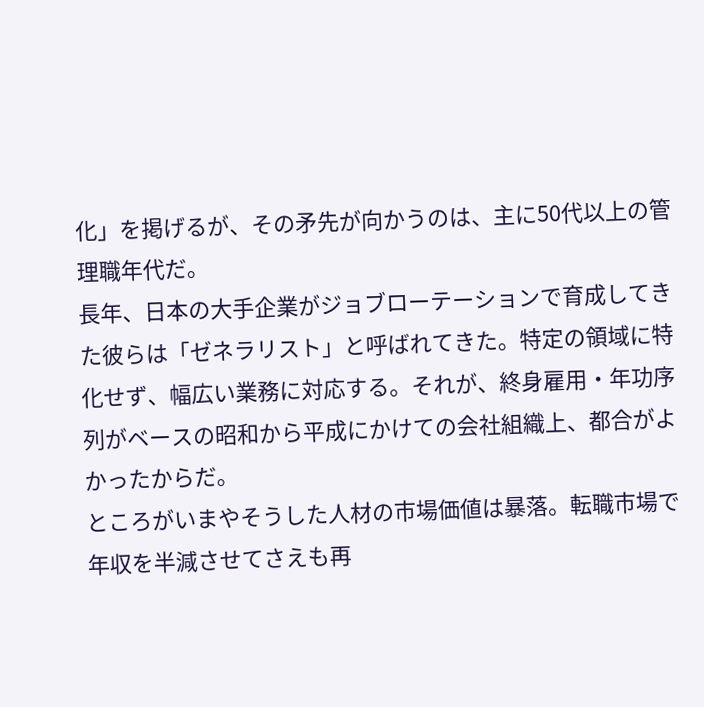化」を掲げるが、その矛先が向かうのは、主に50代以上の管理職年代だ。
長年、日本の大手企業がジョブローテーションで育成してきた彼らは「ゼネラリスト」と呼ばれてきた。特定の領域に特化せず、幅広い業務に対応する。それが、終身雇用・年功序列がベースの昭和から平成にかけての会社組織上、都合がよかったからだ。
ところがいまやそうした人材の市場価値は暴落。転職市場で年収を半減させてさえも再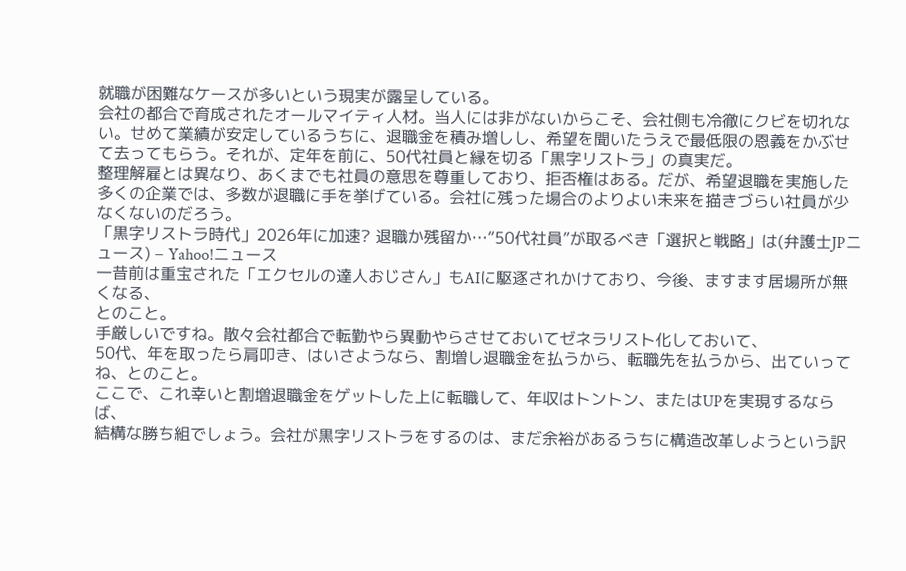就職が困難なケースが多いという現実が露呈している。
会社の都合で育成されたオールマイティ人材。当人には非がないからこそ、会社側も冷徹にクビを切れない。せめて業績が安定しているうちに、退職金を積み増しし、希望を聞いたうえで最低限の恩義をかぶせて去ってもらう。それが、定年を前に、50代社員と縁を切る「黒字リストラ」の真実だ。
整理解雇とは異なり、あくまでも社員の意思を尊重しており、拒否権はある。だが、希望退職を実施した多くの企業では、多数が退職に手を挙げている。会社に残った場合のよりよい未来を描きづらい社員が少なくないのだろう。
「黒字リストラ時代」2026年に加速? 退職か残留か…“50代社員”が取るべき「選択と戦略」は(弁護士JPニュース) – Yahoo!ニュース
一昔前は重宝された「エクセルの達人おじさん」もAIに駆逐されかけており、今後、ますます居場所が無くなる、
とのこと。
手厳しいですね。散々会社都合で転勤やら異動やらさせておいてゼネラリスト化しておいて、
50代、年を取ったら肩叩き、はいさようなら、割増し退職金を払うから、転職先を払うから、出ていってね、とのこと。
ここで、これ幸いと割増退職金をゲットした上に転職して、年収はトントン、またはUPを実現するならば、
結構な勝ち組でしょう。会社が黒字リストラをするのは、まだ余裕があるうちに構造改革しようという訳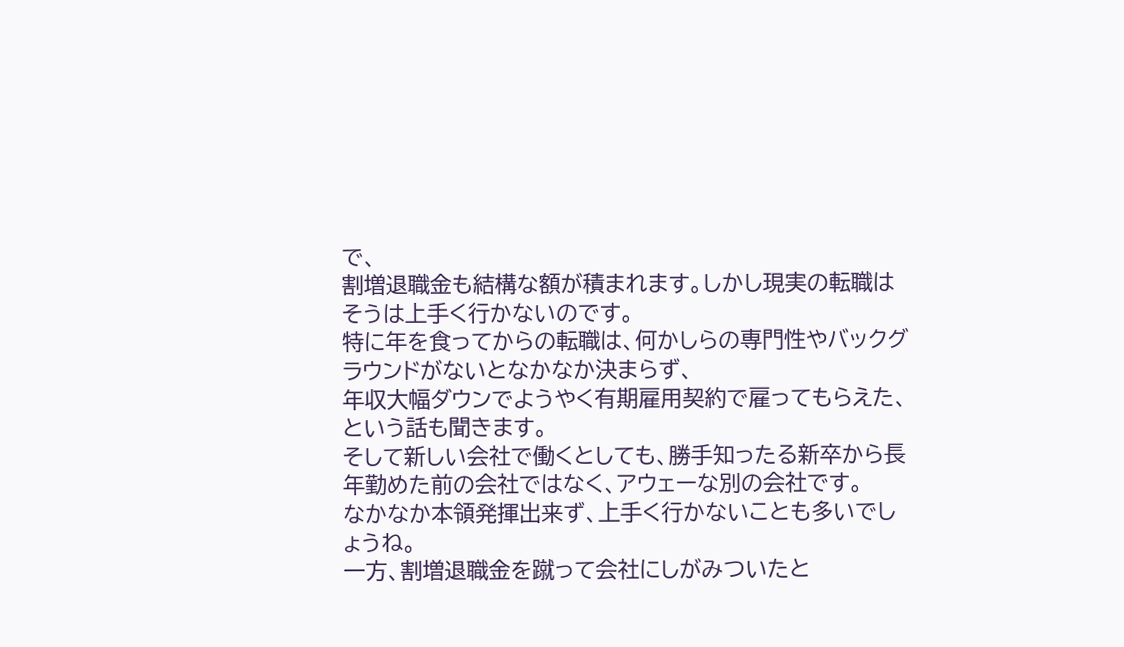で、
割増退職金も結構な額が積まれます。しかし現実の転職はそうは上手く行かないのです。
特に年を食ってからの転職は、何かしらの専門性やバックグラウンドがないとなかなか決まらず、
年収大幅ダウンでようやく有期雇用契約で雇ってもらえた、という話も聞きます。
そして新しい会社で働くとしても、勝手知ったる新卒から長年勤めた前の会社ではなく、アウェーな別の会社です。
なかなか本領発揮出来ず、上手く行かないことも多いでしょうね。
一方、割増退職金を蹴って会社にしがみついたと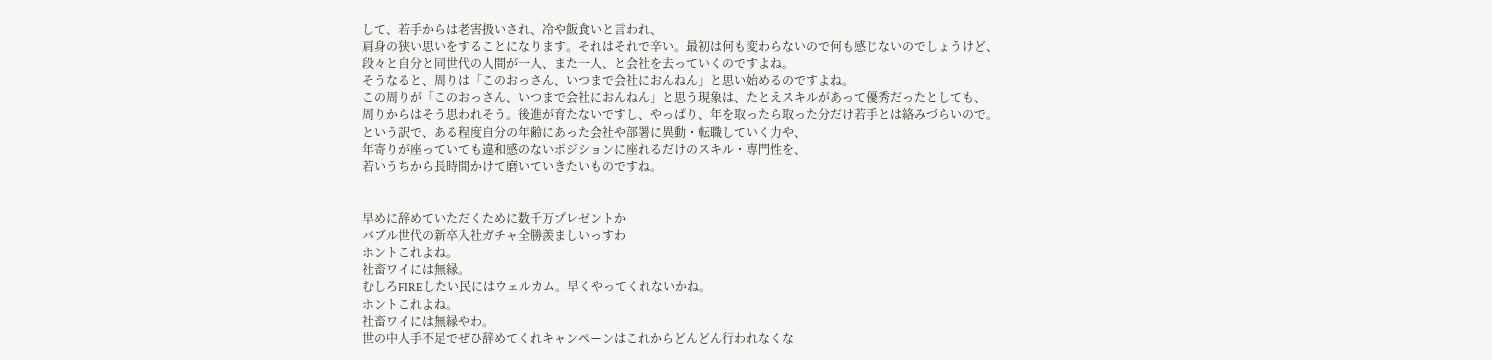して、若手からは老害扱いされ、冷や飯食いと言われ、
肩身の狭い思いをすることになります。それはそれで辛い。最初は何も変わらないので何も感じないのでしょうけど、
段々と自分と同世代の人間が一人、また一人、と会社を去っていくのですよね。
そうなると、周りは「このおっさん、いつまで会社におんねん」と思い始めるのですよね。
この周りが「このおっさん、いつまで会社におんねん」と思う現象は、たとえスキルがあって優秀だったとしても、
周りからはそう思われそう。後進が育たないですし、やっぱり、年を取ったら取った分だけ若手とは絡みづらいので。
という訳で、ある程度自分の年齢にあった会社や部署に異動・転職していく力や、
年寄りが座っていても違和感のないポジションに座れるだけのスキル・専門性を、
若いうちから長時間かけて磨いていきたいものですね。


早めに辞めていただくために数千万プレゼントか
バブル世代の新卒入社ガチャ全勝羨ましいっすわ
ホントこれよね。
社畜ワイには無縁。
むしろFIREしたい民にはウェルカム。早くやってくれないかね。
ホントこれよね。
社畜ワイには無縁やわ。
世の中人手不足でぜひ辞めてくれキャンペーンはこれからどんどん行われなくな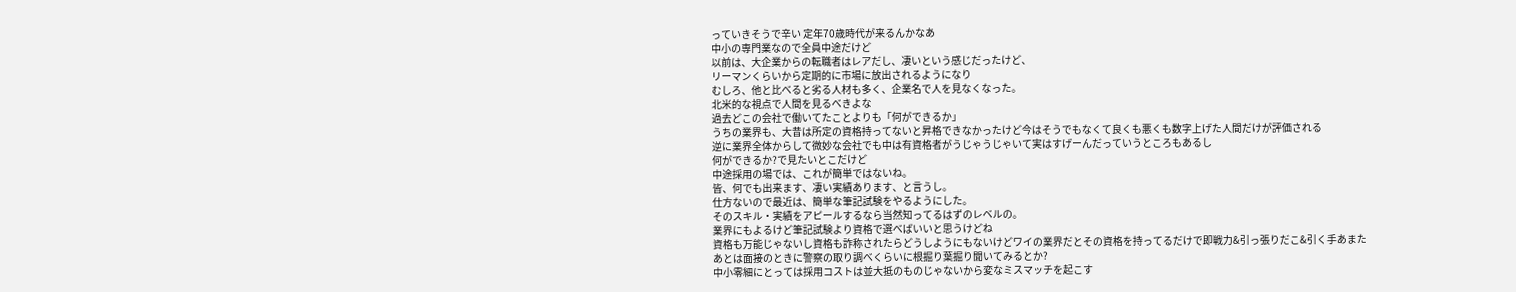っていきそうで辛い 定年70歳時代が来るんかなあ
中小の専門業なので全員中途だけど
以前は、大企業からの転職者はレアだし、凄いという感じだったけど、
リーマンくらいから定期的に市場に放出されるようになり
むしろ、他と比べると劣る人材も多く、企業名で人を見なくなった。
北米的な視点で人間を見るべきよな
過去どこの会社で働いてたことよりも「何ができるか」
うちの業界も、大昔は所定の資格持ってないと昇格できなかったけど今はそうでもなくて良くも悪くも数字上げた人間だけが評価される
逆に業界全体からして微妙な会社でも中は有資格者がうじゃうじゃいて実はすげーんだっていうところもあるし
何ができるか?で見たいとこだけど
中途採用の場では、これが簡単ではないね。
皆、何でも出来ます、凄い実績あります、と言うし。
仕方ないので最近は、簡単な筆記試験をやるようにした。
そのスキル・実績をアピールするなら当然知ってるはずのレベルの。
業界にもよるけど筆記試験より資格で選べばいいと思うけどね
資格も万能じゃないし資格も詐称されたらどうしようにもないけどワイの業界だとその資格を持ってるだけで即戦力&引っ張りだこ&引く手あまた
あとは面接のときに警察の取り調べくらいに根掘り葉掘り聞いてみるとか?
中小零細にとっては採用コストは並大抵のものじゃないから変なミスマッチを起こす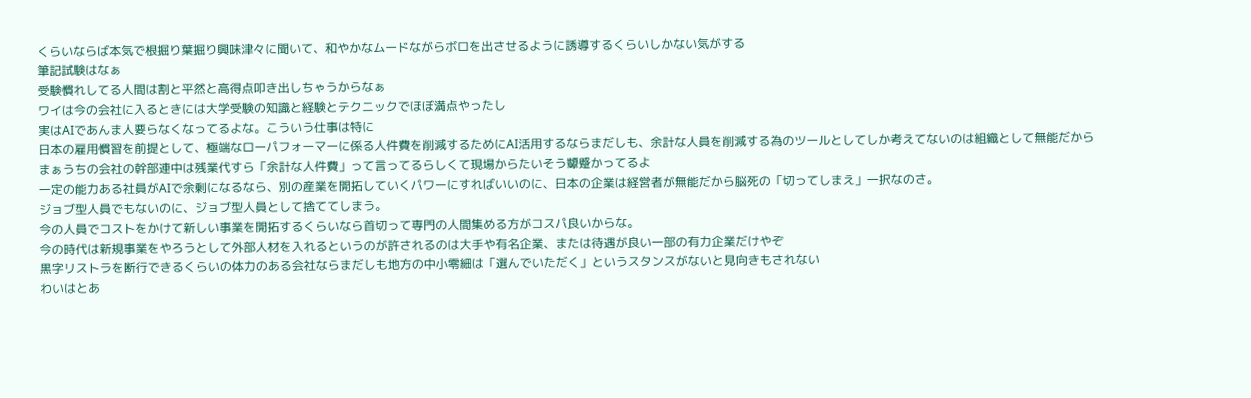くらいならば本気で根掘り葉掘り興味津々に聞いて、和やかなムードながらボロを出させるように誘導するくらいしかない気がする
筆記試験はなぁ
受験慣れしてる人間は割と平然と高得点叩き出しちゃうからなぁ
ワイは今の会社に入るときには大学受験の知識と経験とテクニックでほぼ満点やったし
実はAIであんま人要らなくなってるよな。こういう仕事は特に
日本の雇用慣習を前提として、極端なローパフォーマーに係る人件費を削減するためにAI活用するならまだしも、余計な人員を削減する為のツールとしてしか考えてないのは組織として無能だから
まぁうちの会社の幹部連中は残業代すら「余計な人件費」って言ってるらしくて現場からたいそう顰蹙かってるよ
一定の能力ある社員がAIで余剰になるなら、別の産業を開拓していくパワーにすればいいのに、日本の企業は経営者が無能だから脳死の「切ってしまえ」一択なのさ。
ジョブ型人員でもないのに、ジョブ型人員として捨ててしまう。
今の人員でコストをかけて新しい事業を開拓するくらいなら首切って専門の人間集める方がコスパ良いからな。
今の時代は新規事業をやろうとして外部人材を入れるというのが許されるのは大手や有名企業、または待遇が良い一部の有力企業だけやぞ
黒字リストラを断行できるくらいの体力のある会社ならまだしも地方の中小零細は「選んでいただく」というスタンスがないと見向きもされない
わいはとあ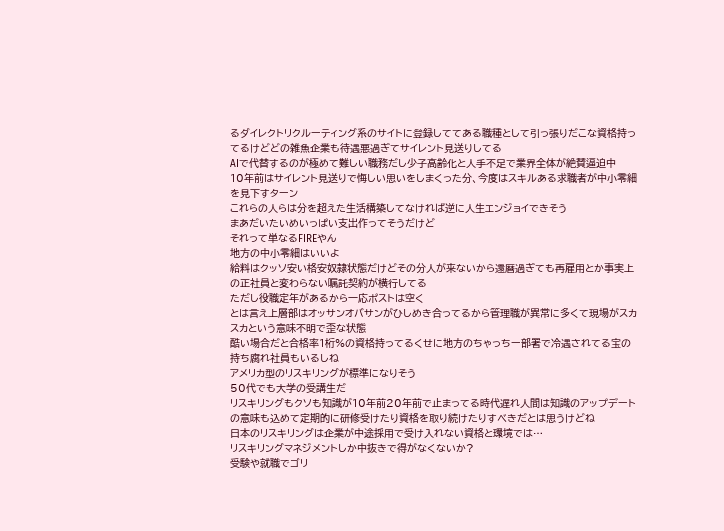るダイレクトリクルーティング系のサイトに登録しててある職種として引っ張りだこな資格持ってるけどどの雑魚企業も待遇悪過ぎてサイレント見送りしてる
AIで代替するのが極めて難しい職務だし少子高齢化と人手不足で業界全体が絶賛逼迫中
10年前はサイレント見送りで悔しい思いをしまくった分、今度はスキルある求職者が中小零細を見下すターン
これらの人らは分を超えた生活構築してなければ逆に人生エンジョイできそう
まあだいたいめいっぱい支出作ってそうだけど
それって単なるFIREやん
地方の中小零細はいいよ
給料はクッソ安い格安奴隷状態だけどその分人が来ないから還暦過ぎても再雇用とか事実上の正社員と変わらない嘱託契約が横行してる
ただし役職定年があるから一応ポストは空く
とは言え上層部はオッサンオバサンがひしめき合ってるから管理職が異常に多くて現場がスカスカという意味不明で歪な状態
酷い場合だと合格率1桁%の資格持ってるくせに地方のちゃっちー部署で冷遇されてる宝の持ち腐れ社員もいるしね
アメリカ型のリスキリングが標準になりそう
50代でも大学の受講生だ
リスキリングもクソも知識が10年前20年前で止まってる時代遅れ人間は知識のアップデートの意味も込めて定期的に研修受けたり資格を取り続けたりすべきだとは思うけどね
日本のリスキリングは企業が中途採用で受け入れない資格と環境では…
リスキリングマネジメントしか中抜きで得がなくないか?
受験や就職でゴリ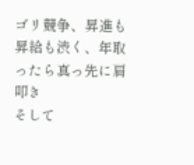ゴリ競争、昇進も昇給も渋く、年取ったら真っ先に肩叩き
そして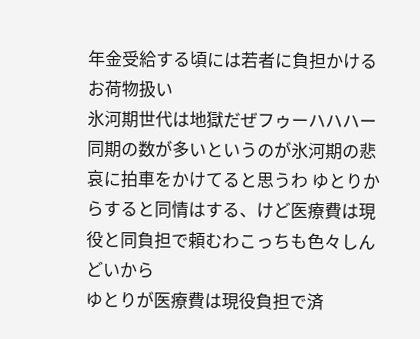年金受給する頃には若者に負担かけるお荷物扱い
氷河期世代は地獄だぜフゥーハハハー
同期の数が多いというのが氷河期の悲哀に拍車をかけてると思うわ ゆとりからすると同情はする、けど医療費は現役と同負担で頼むわこっちも色々しんどいから
ゆとりが医療費は現役負担で済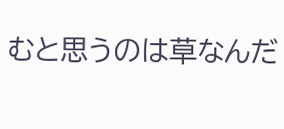むと思うのは草なんだ